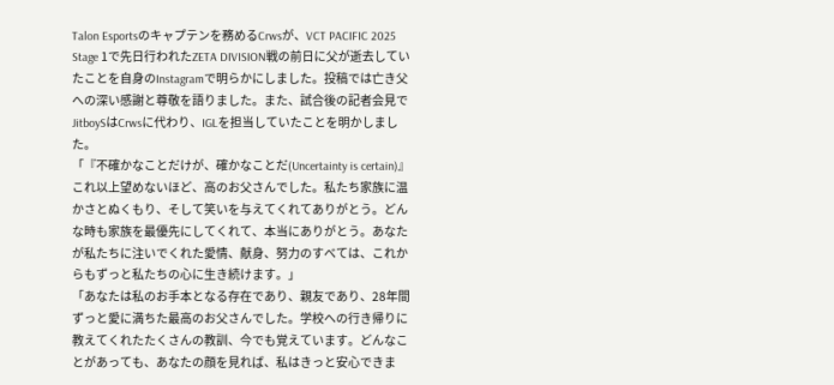Talon Esportsのキャプテンを務めるCrwsが、VCT PACIFIC 2025 Stage 1で先日行われたZETA DIVISION戦の前日に父が逝去していたことを自身のInstagramで明らかにしました。投稿では亡き父への深い感謝と尊敬を語りました。また、試合後の記者会見でJitboySはCrwsに代わり、IGLを担当していたことを明かしました。
「『不確かなことだけが、確かなことだ(Uncertainty is certain)』これ以上望めないほど、高のお父さんでした。私たち家族に温かさとぬくもり、そして笑いを与えてくれてありがとう。どんな時も家族を最優先にしてくれて、本当にありがとう。あなたが私たちに注いでくれた愛情、献身、努力のすべては、これからもずっと私たちの心に生き続けます。」
「あなたは私のお手本となる存在であり、親友であり、28年間ずっと愛に満ちた最高のお父さんでした。学校への行き帰りに教えてくれたたくさんの教訓、今でも覚えています。どんなことがあっても、あなたの顔を見れば、私はきっと安心できま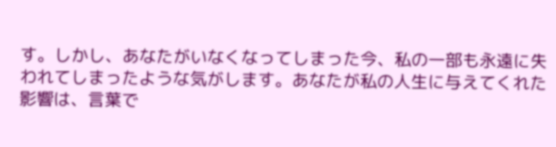す。しかし、あなたがいなくなってしまった今、私の一部も永遠に失われてしまったような気がします。あなたが私の人生に与えてくれた影響は、言葉で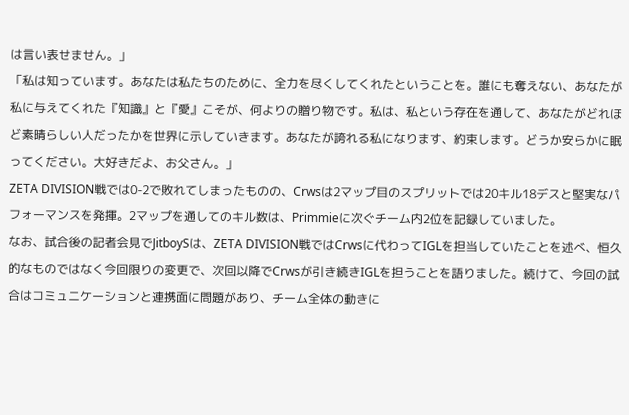は言い表せません。」
「私は知っています。あなたは私たちのために、全力を尽くしてくれたということを。誰にも奪えない、あなたが私に与えてくれた『知識』と『愛』こそが、何よりの贈り物です。私は、私という存在を通して、あなたがどれほど素晴らしい人だったかを世界に示していきます。あなたが誇れる私になります、約束します。どうか安らかに眠ってください。大好きだよ、お父さん。」
ZETA DIVISION戦では0-2で敗れてしまったものの、Crwsは2マップ目のスプリットでは20キル18デスと堅実なパフォーマンスを発揮。2マップを通してのキル数は、Primmieに次ぐチーム内2位を記録していました。
なお、試合後の記者会見でJitboySは、ZETA DIVISION戦ではCrwsに代わってIGLを担当していたことを述べ、恒久的なものではなく今回限りの変更で、次回以降でCrwsが引き続きIGLを担うことを語りました。続けて、今回の試合はコミュニケーションと連携面に問題があり、チーム全体の動きに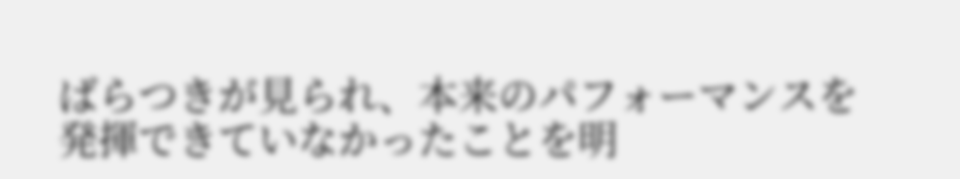ばらつきが見られ、本来のパフォーマンスを発揮できていなかったことを明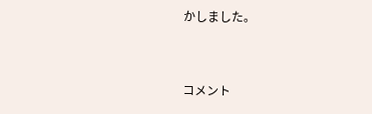かしました。


コメント